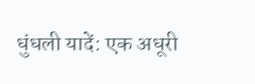धुंधली यादें: एक अधूरी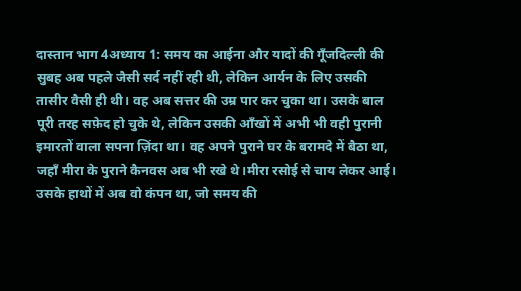दास्तान भाग 4अध्याय 1: समय का आईना और यादों की गूँजदिल्ली की सुबह अब पहले जैसी सर्द नहीं रही थी, लेकिन आर्यन के लिए उसकी तासीर वैसी ही थी। वह अब सत्तर की उम्र पार कर चुका था। उसके बाल पूरी तरह सफ़ेद हो चुके थे, लेकिन उसकी आँखों में अभी भी वही पुरानी इमारतों वाला सपना ज़िंदा था। वह अपने पुराने घर के बरामदे में बैठा था, जहाँ मीरा के पुराने कैनवस अब भी रखे थे।मीरा रसोई से चाय लेकर आई। उसके हाथों में अब वो कंपन था, जो समय की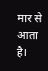मार से आता है।